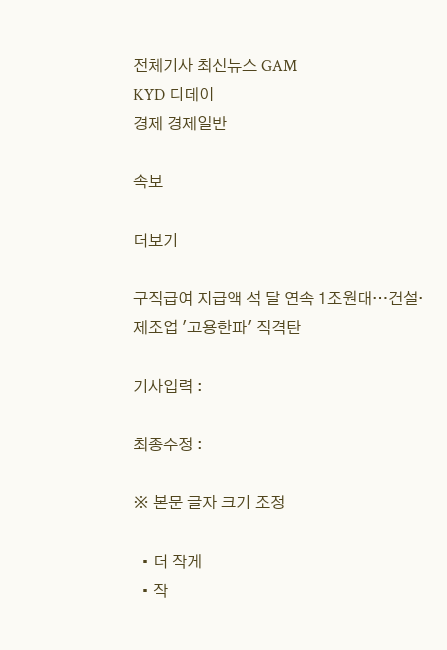전체기사 최신뉴스 GAM
KYD 디데이
경제 경제일반

속보

더보기

구직급여 지급액 석 달 연속 1조원대…건설·제조업 '고용한파' 직격탄

기사입력 :

최종수정 :

※ 본문 글자 크기 조정

  • 더 작게
  • 작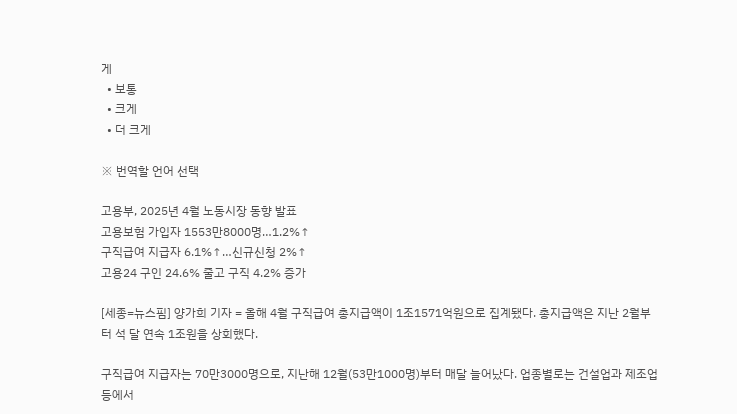게
  • 보통
  • 크게
  • 더 크게

※ 번역할 언어 선택

고용부, 2025년 4월 노동시장 동향 발표
고용보험 가입자 1553만8000명…1.2%↑
구직급여 지급자 6.1%↑…신규신청 2%↑
고용24 구인 24.6% 줄고 구직 4.2% 증가

[세종=뉴스핌] 양가희 기자 = 올해 4월 구직급여 총지급액이 1조1571억원으로 집계됐다. 총지급액은 지난 2월부터 석 달 연속 1조원을 상회했다.

구직급여 지급자는 70만3000명으로, 지난해 12월(53만1000명)부터 매달 늘어났다. 업종별로는 건설업과 제조업 등에서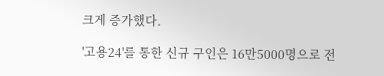크게 증가했다.

'고용24'를 통한 신규 구인은 16만5000명으로 전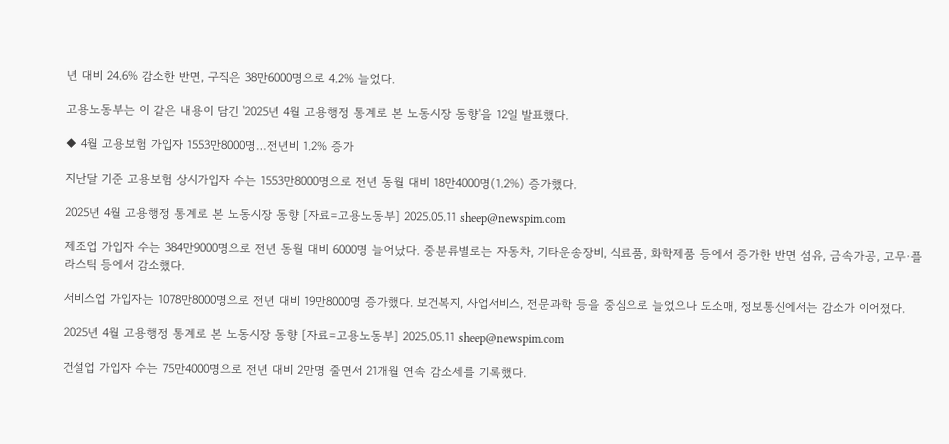년 대비 24.6% 감소한 반면, 구직은 38만6000명으로 4.2% 늘었다.

고용노동부는 이 같은 내용이 담긴 '2025년 4월 고용행정 통계로 본 노동시장 동향'을 12일 발표했다.

◆ 4월 고용보험 가입자 1553만8000명…전년비 1.2% 증가

지난달 기준 고용보험 상시가입자 수는 1553만8000명으로 전년 동월 대비 18만4000명(1.2%) 증가했다.

2025년 4월 고용행정 통계로 본 노동시장 동향 [자료=고용노동부] 2025.05.11 sheep@newspim.com

제조업 가입자 수는 384만9000명으로 전년 동월 대비 6000명 늘어났다. 중분류별로는 자동차, 기타운송장비, 식료품, 화학제품 등에서 증가한 반면 섬유, 금속가공, 고무·플라스틱 등에서 감소했다.

서비스업 가입자는 1078만8000명으로 전년 대비 19만8000명 증가했다. 보건복지, 사업서비스, 전문과학 등을 중심으로 늘었으나 도소매, 정보통신에서는 감소가 이어졌다.

2025년 4월 고용행정 통계로 본 노동시장 동향 [자료=고용노동부] 2025.05.11 sheep@newspim.com

건설업 가입자 수는 75만4000명으로 전년 대비 2만명 줄면서 21개월 연속 감소세를 기록했다.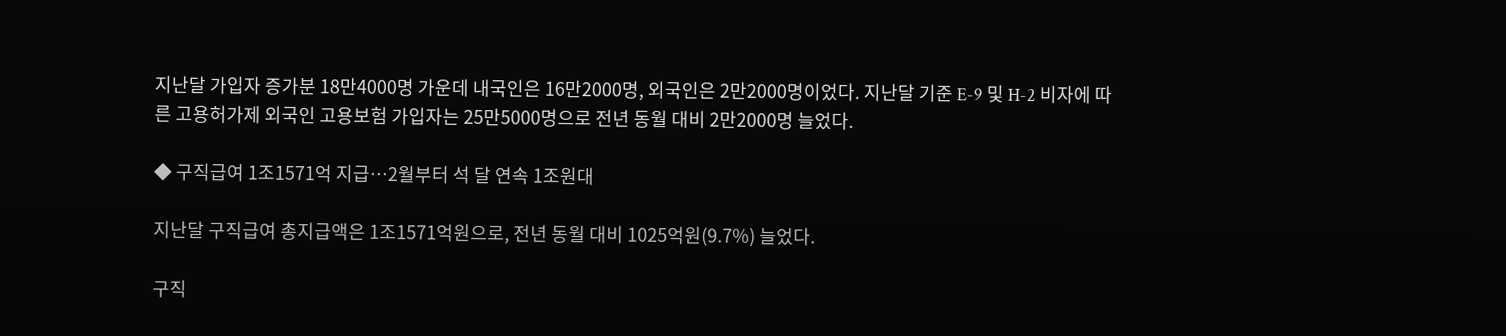지난달 가입자 증가분 18만4000명 가운데 내국인은 16만2000명, 외국인은 2만2000명이었다. 지난달 기준 E-9 및 H-2 비자에 따른 고용허가제 외국인 고용보험 가입자는 25만5000명으로 전년 동월 대비 2만2000명 늘었다.

◆ 구직급여 1조1571억 지급…2월부터 석 달 연속 1조원대

지난달 구직급여 총지급액은 1조1571억원으로, 전년 동월 대비 1025억원(9.7%) 늘었다.

구직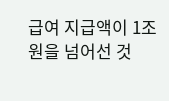급여 지급액이 1조원을 넘어선 것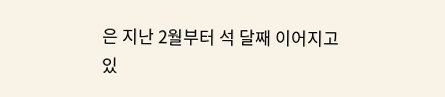은 지난 2월부터 석 달째 이어지고 있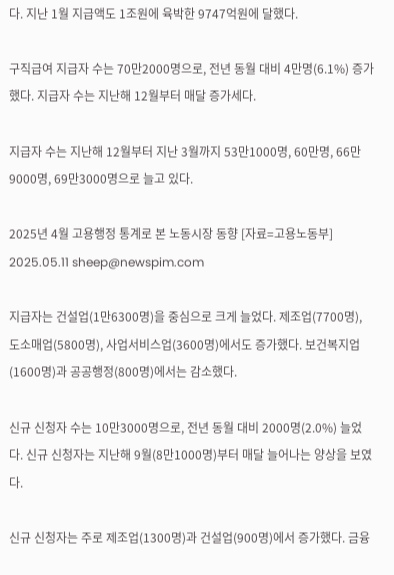다. 지난 1월 지급액도 1조원에 육박한 9747억원에 달했다.

구직급여 지급자 수는 70만2000명으로, 전년 동월 대비 4만명(6.1%) 증가했다. 지급자 수는 지난해 12월부터 매달 증가세다.

지급자 수는 지난해 12월부터 지난 3월까지 53만1000명, 60만명, 66만9000명, 69만3000명으로 늘고 있다.

2025년 4월 고용행정 통계로 본 노동시장 동향 [자료=고용노동부] 2025.05.11 sheep@newspim.com

지급자는 건설업(1만6300명)을 중심으로 크게 늘었다. 제조업(7700명), 도소매업(5800명), 사업서비스업(3600명)에서도 증가했다. 보건복지업(1600명)과 공공행정(800명)에서는 감소했다.

신규 신청자 수는 10만3000명으로, 전년 동월 대비 2000명(2.0%) 늘었다. 신규 신청자는 지난해 9월(8만1000명)부터 매달 늘어나는 양상을 보였다.

신규 신청자는 주로 제조업(1300명)과 건설업(900명)에서 증가했다. 금융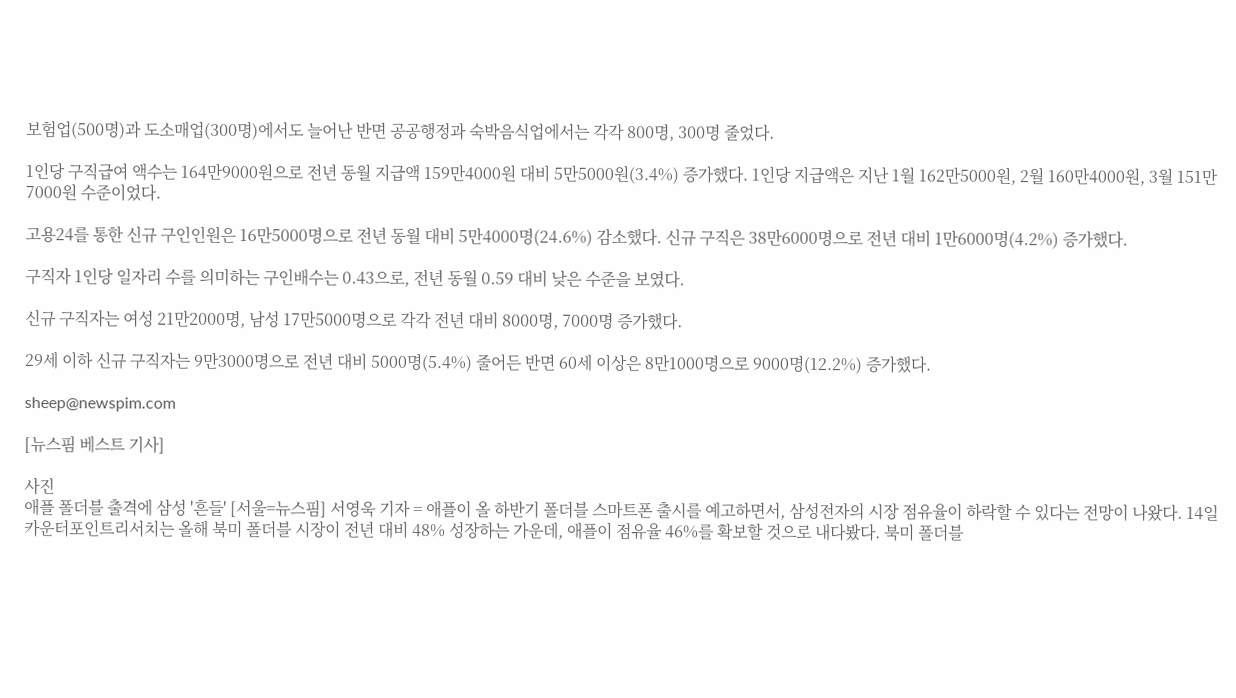보험업(500명)과 도소매업(300명)에서도 늘어난 반면 공공행정과 숙박음식업에서는 각각 800명, 300명 줄었다.

1인당 구직급여 액수는 164만9000원으로 전년 동월 지급액 159만4000원 대비 5만5000원(3.4%) 증가했다. 1인당 지급액은 지난 1월 162만5000원, 2월 160만4000원, 3월 151만7000원 수준이었다.

고용24를 통한 신규 구인인원은 16만5000명으로 전년 동월 대비 5만4000명(24.6%) 감소했다. 신규 구직은 38만6000명으로 전년 대비 1만6000명(4.2%) 증가했다.

구직자 1인당 일자리 수를 의미하는 구인배수는 0.43으로, 전년 동월 0.59 대비 낮은 수준을 보였다.

신규 구직자는 여성 21만2000명, 남성 17만5000명으로 각각 전년 대비 8000명, 7000명 증가했다.

29세 이하 신규 구직자는 9만3000명으로 전년 대비 5000명(5.4%) 줄어든 반면 60세 이상은 8만1000명으로 9000명(12.2%) 증가했다.

sheep@newspim.com

[뉴스핌 베스트 기사]

사진
애플 폴더블 출격에 삼성 '흔들' [서울=뉴스핌] 서영욱 기자 = 애플이 올 하반기 폴더블 스마트폰 출시를 예고하면서, 삼성전자의 시장 점유율이 하락할 수 있다는 전망이 나왔다. 14일 카운터포인트리서치는 올해 북미 폴더블 시장이 전년 대비 48% 성장하는 가운데, 애플이 점유율 46%를 확보할 것으로 내다봤다. 북미 폴더블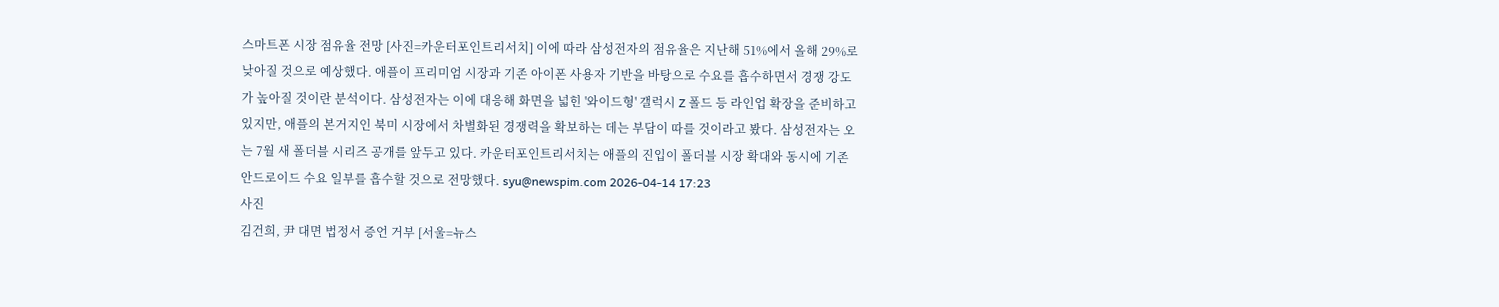스마트폰 시장 점유율 전망 [사진=카운터포인트리서치] 이에 따라 삼성전자의 점유율은 지난해 51%에서 올해 29%로 낮아질 것으로 예상했다. 애플이 프리미엄 시장과 기존 아이폰 사용자 기반을 바탕으로 수요를 흡수하면서 경쟁 강도가 높아질 것이란 분석이다. 삼성전자는 이에 대응해 화면을 넓힌 '와이드형' 갤럭시 Z 폴드 등 라인업 확장을 준비하고 있지만, 애플의 본거지인 북미 시장에서 차별화된 경쟁력을 확보하는 데는 부담이 따를 것이라고 봤다. 삼성전자는 오는 7월 새 폴더블 시리즈 공개를 앞두고 있다. 카운터포인트리서치는 애플의 진입이 폴더블 시장 확대와 동시에 기존 안드로이드 수요 일부를 흡수할 것으로 전망했다. syu@newspim.com 2026-04-14 17:23
사진
김건희, 尹 대면 법정서 증언 거부 [서울=뉴스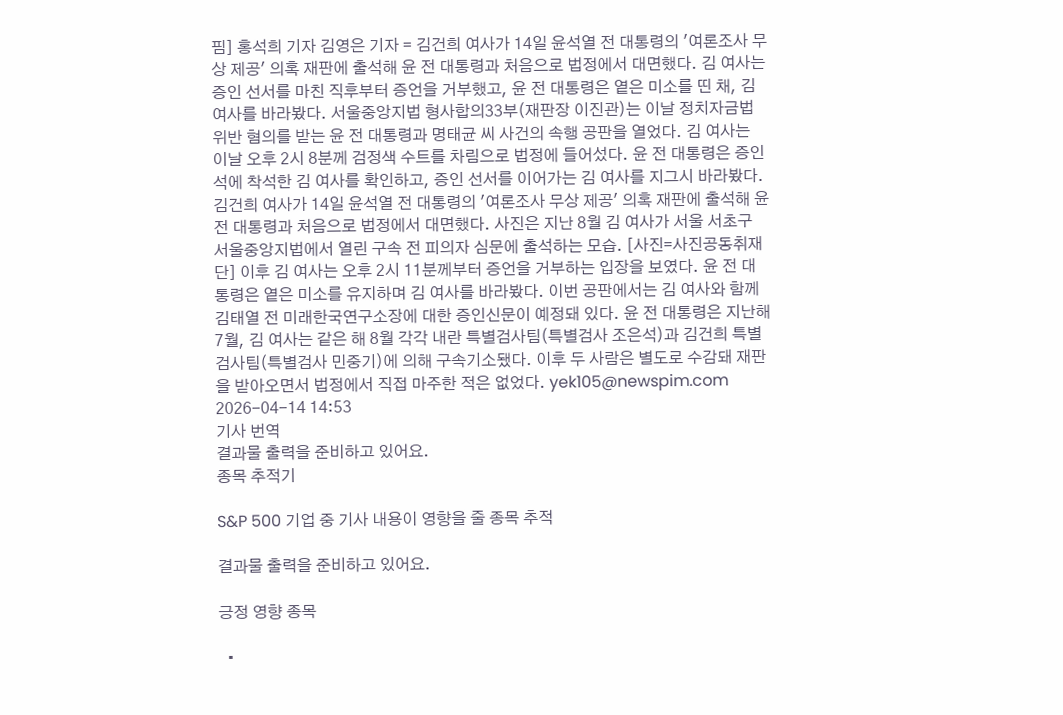핌] 홍석희 기자 김영은 기자 = 김건희 여사가 14일 윤석열 전 대통령의 '여론조사 무상 제공' 의혹 재판에 출석해 윤 전 대통령과 처음으로 법정에서 대면했다. 김 여사는 증인 선서를 마친 직후부터 증언을 거부했고, 윤 전 대통령은 옅은 미소를 띤 채, 김 여사를 바라봤다. 서울중앙지법 형사합의33부(재판장 이진관)는 이날 정치자금법 위반 혐의를 받는 윤 전 대통령과 명태균 씨 사건의 속행 공판을 열었다. 김 여사는 이날 오후 2시 8분께 검정색 수트를 차림으로 법정에 들어섰다. 윤 전 대통령은 증인석에 착석한 김 여사를 확인하고, 증인 선서를 이어가는 김 여사를 지그시 바라봤다. 김건희 여사가 14일 윤석열 전 대통령의 '여론조사 무상 제공' 의혹 재판에 출석해 윤 전 대통령과 처음으로 법정에서 대면했다. 사진은 지난 8월 김 여사가 서울 서초구 서울중앙지법에서 열린 구속 전 피의자 심문에 출석하는 모습. [사진=사진공동취재단] 이후 김 여사는 오후 2시 11분께부터 증언을 거부하는 입장을 보였다. 윤 전 대통령은 옅은 미소를 유지하며 김 여사를 바라봤다. 이번 공판에서는 김 여사와 함께 김태열 전 미래한국연구소장에 대한 증인신문이 예정돼 있다. 윤 전 대통령은 지난해 7월, 김 여사는 같은 해 8월 각각 내란 특별검사팀(특별검사 조은석)과 김건희 특별검사팀(특별검사 민중기)에 의해 구속기소됐다. 이후 두 사람은 별도로 수감돼 재판을 받아오면서 법정에서 직접 마주한 적은 없었다. yek105@newspim.com   2026-04-14 14:53
기사 번역
결과물 출력을 준비하고 있어요.
종목 추적기

S&P 500 기업 중 기사 내용이 영향을 줄 종목 추적

결과물 출력을 준비하고 있어요.

긍정 영향 종목

  •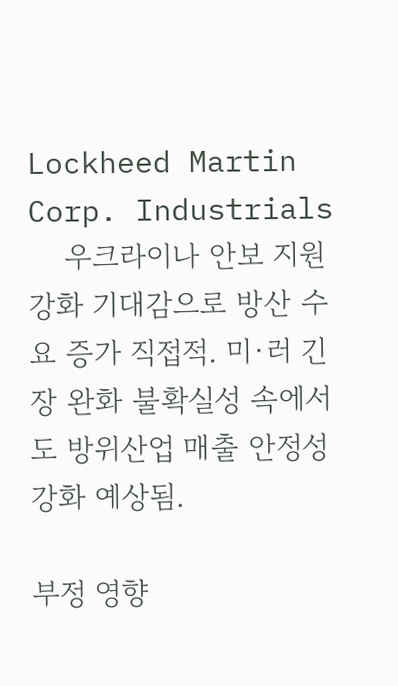Lockheed Martin Corp. Industrials
    우크라이나 안보 지원 강화 기대감으로 방산 수요 증가 직접적. 미·러 긴장 완화 불확실성 속에서도 방위산업 매출 안정성 강화 예상됨.

부정 영향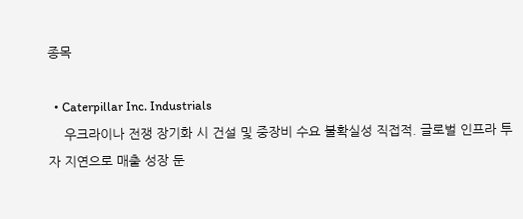종목

  • Caterpillar Inc. Industrials
    우크라이나 전쟁 장기화 시 건설 및 중장비 수요 불확실성 직접적. 글로벌 인프라 투자 지연으로 매출 성장 둔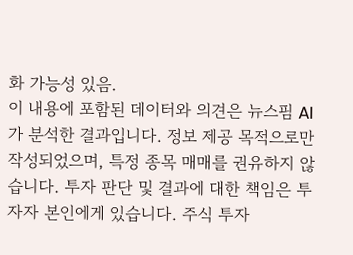화 가능성 있음.
이 내용에 포함된 데이터와 의견은 뉴스핌 AI가 분석한 결과입니다. 정보 제공 목적으로만 작성되었으며, 특정 종목 매매를 권유하지 않습니다. 투자 판단 및 결과에 대한 책임은 투자자 본인에게 있습니다. 주식 투자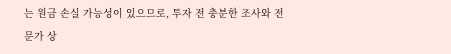는 원금 손실 가능성이 있으므로, 투자 전 충분한 조사와 전문가 상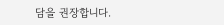담을 권장합니다.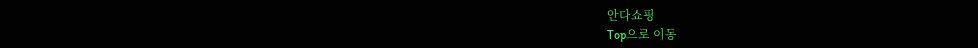안다쇼핑
Top으로 이동